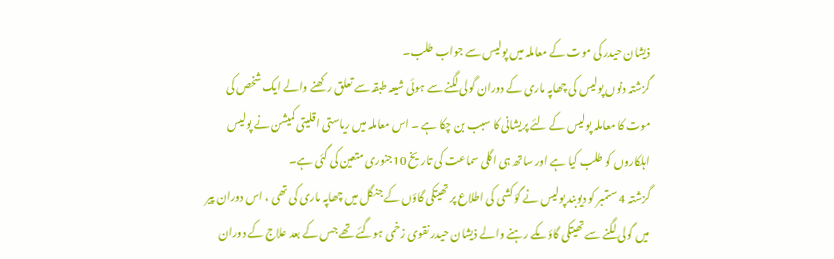ذیشان حیدر کی موت کے معاملہ میں پولیس سے جواب طلب۔
گزشتہ دنوں پولیس کی چھاپہ ماری کے دوران گولی لگنے سے ہوئی شیعہ طبقہ سے تعلق رکھنے والے ایک شخص کی موت کا معاملہ پولیس کے لئے پریشانی کا سبب بن چکا ہے ۔ اس معاملہ میں ریاستی اقلیتی کمیشن نے پولیس اہلکاروں کو طلب کیا ہے اور ساتھ ہی اگلی سماعت کی تاریخ 10جنوری متعین کی گئی ہے۔
گزشتہ 4 ستمبر کو دیوبند پولیس نے گؤ کشی کی اطلاع پر تھیتکی گاؤں کے جنگل میں چھاپہ ماری کی تھی ، اس دوران پیر میں گولی لگنے سے تھیتکی گاؤںکے رہنے والے ذیشان حیدر نقوی زخمی ہوگئے تھے جس کے بعد علاج کے دوران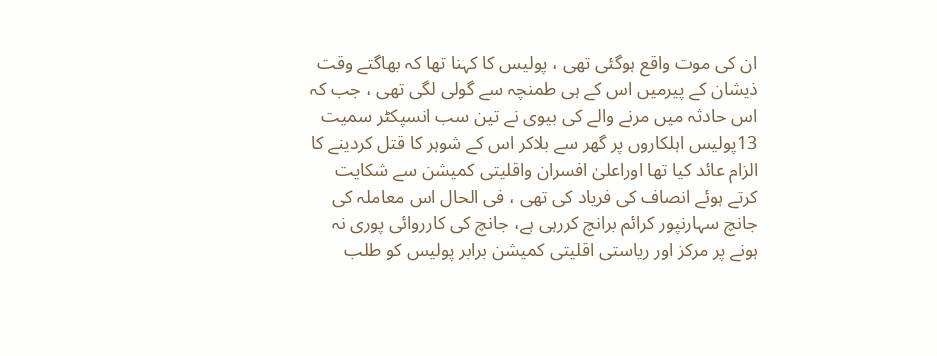ان کی موت واقع ہوگئی تھی ، پولیس کا کہنا تھا کہ بھاگتے وقت ذیشان کے پیرمیں اس کے ہی طمنچہ سے گولی لگی تھی ، جب کہ اس حادثہ میں مرنے والے کی بیوی نے تین سب انسپکٹر سمیت 13پولیس اہلکاروں پر گھر سے بلاکر اس کے شوہر کا قتل کردینے کا الزام عائد کیا تھا اوراعلیٰ افسران واقلیتی کمیشن سے شکایت کرتے ہوئے انصاف کی فریاد کی تھی ، فی الحال اس معاملہ کی جانچ سہارنپور کرائم برانچ کررہی ہے، جانچ کی کارروائی پوری نہ ہونے پر مرکز اور ریاستی اقلیتی کمیشن برابر پولیس کو طلب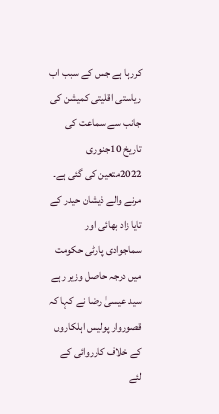کررہا ہے جس کے سبب اب ریاستی اقلیتی کمیشن کی جانب سے سماعت کی تاریخ 10جنوری 2022متعین کی گئی ہے۔
مرنے والے ذیشان حیدر کے تایا زاد بھائی اور سماجوادی پارٹی حکومت میں درجہ حاصل وزیر رہے سید عیسیٰ رضا نے کہا کہ قصوروار پولیس اہلکاروں کے خلاف کارروائی کے لئے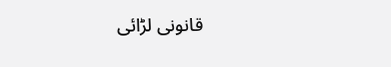قانونی لڑائی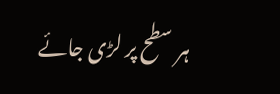ہر سطح پر لڑی جائے